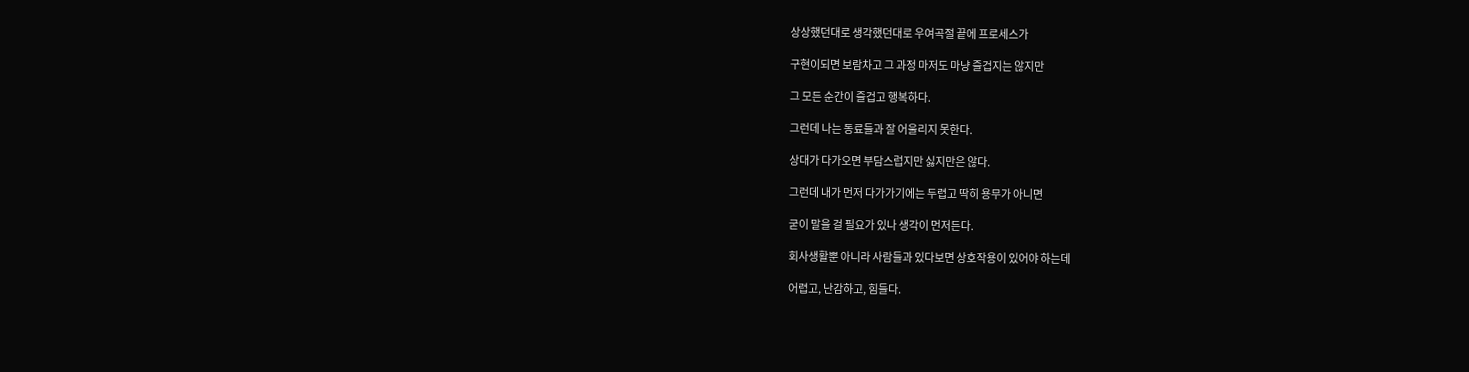상상했던대로 생각했던대로 우여곡절 끝에 프로세스가

구현이되면 보람차고 그 과정 마저도 마냥 즐겁지는 않지만

그 모든 순간이 즐겁고 행복하다.

그런데 나는 동료들과 잘 어울리지 못한다.

상대가 다가오면 부담스럽지만 싫지만은 않다.

그런데 내가 먼저 다가가기에는 두렵고 딱히 용무가 아니면

굳이 말을 걸 필요가 있나 생각이 먼저든다.

회사생활뿐 아니라 사람들과 있다보면 상호작용이 있어야 하는데

어렵고, 난감하고, 힘들다.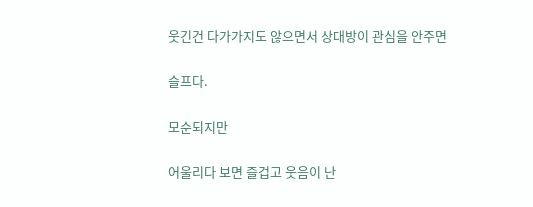웃긴건 다가가지도 않으면서 상대방이 관심을 안주면

슬프다.

모순되지만

어울리다 보면 즐겁고 웃음이 난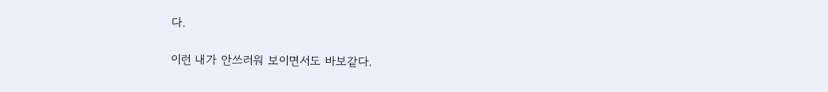다.

이런 내가 안쓰러워 보이면서도 바보같다.